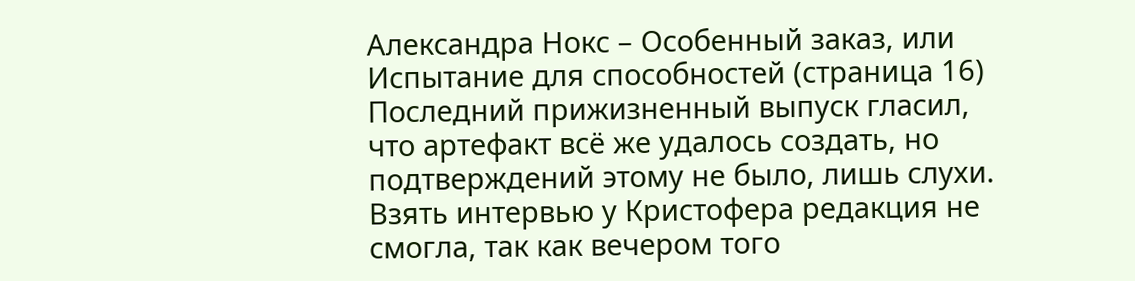Александра Нокс – Особенный заказ, или Испытание для способностей (страница 16)
Последний прижизненный выпуск гласил, что артефакт всё же удалось создать, но подтверждений этому не было, лишь слухи. Взять интервью у Кристофера редакция не смогла, так как вечером того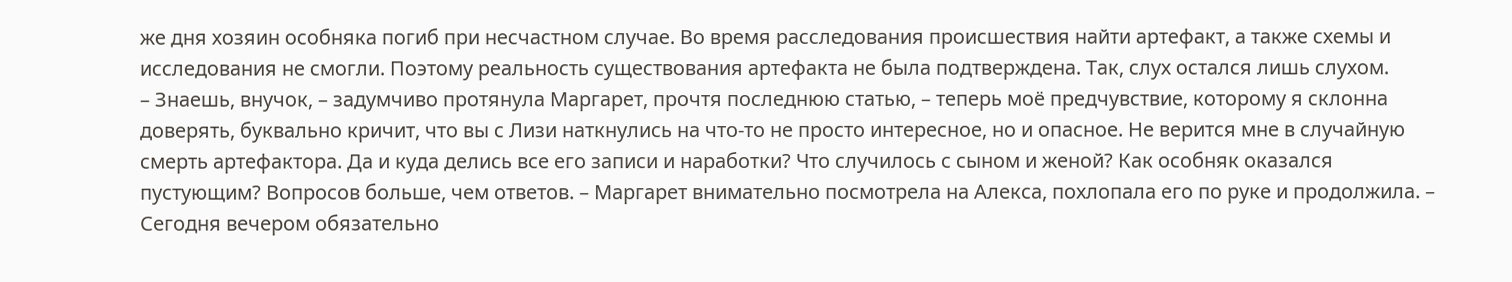же дня хозяин особняка погиб при несчастном случае. Во время расследования происшествия найти артефакт, а также схемы и исследования не смогли. Поэтому реальность существования артефакта не была подтверждена. Так, слух остался лишь слухом.
– Знаешь, внучок, – задумчиво протянула Маргарет, прочтя последнюю статью, – теперь моё предчувствие, которому я склонна доверять, буквально кричит, что вы с Лизи наткнулись на что-то не просто интересное, но и опасное. Не верится мне в случайную смерть артефактора. Да и куда делись все его записи и наработки? Что случилось с сыном и женой? Как особняк оказался пустующим? Вопросов больше, чем ответов. – Маргарет внимательно посмотрела на Алекса, похлопала его по руке и продолжила. – Сегодня вечером обязательно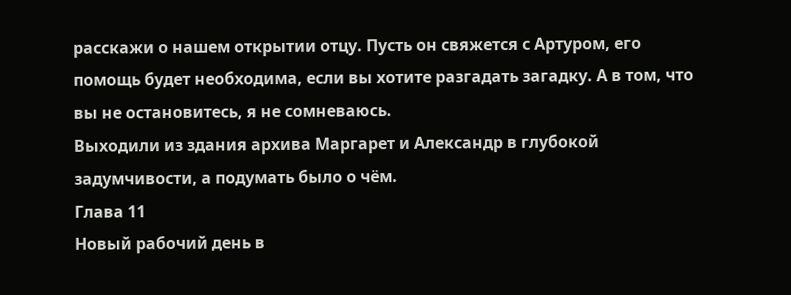расскажи о нашем открытии отцу. Пусть он свяжется с Артуром, его помощь будет необходима, если вы хотите разгадать загадку. А в том, что вы не остановитесь, я не сомневаюсь.
Выходили из здания архива Маргарет и Александр в глубокой задумчивости, а подумать было о чём.
Глава 11
Новый рабочий день в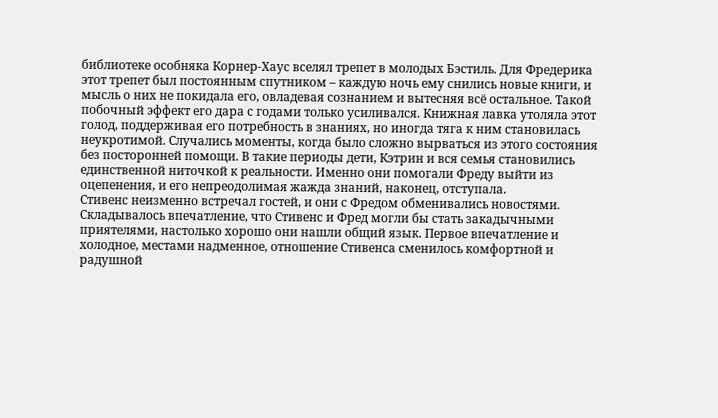библиотеке особняка Корнер-Хаус вселял трепет в молодых Бэстиль. Для Фредерика этот трепет был постоянным спутником – каждую ночь ему снились новые книги, и мысль о них не покидала его, овладевая сознанием и вытесняя всё остальное. Такой побочный эффект его дара с годами только усиливался. Книжная лавка утоляла этот голод, поддерживая его потребность в знаниях, но иногда тяга к ним становилась неукротимой. Случались моменты, когда было сложно вырваться из этого состояния без посторонней помощи. В такие периоды дети, Кэтрин и вся семья становились единственной ниточкой к реальности. Именно они помогали Фреду выйти из оцепенения, и его непреодолимая жажда знаний, наконец, отступала.
Стивенс неизменно встречал гостей, и они с Фредом обменивались новостями. Складывалось впечатление, что Стивенс и Фред могли бы стать закадычными приятелями, настолько хорошо они нашли общий язык. Первое впечатление и холодное, местами надменное, отношение Стивенса сменилось комфортной и радушной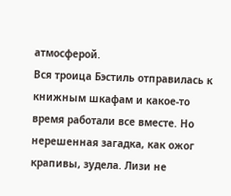атмосферой.
Вся троица Бэстиль отправилась к книжным шкафам и какое-то время работали все вместе. Но нерешенная загадка, как ожог крапивы, зудела. Лизи не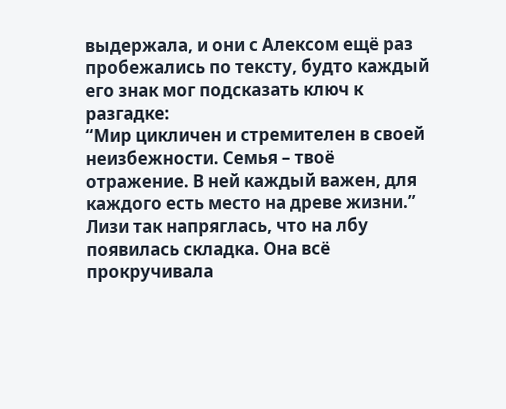выдержала, и они с Алексом ещё раз пробежались по тексту, будто каждый его знак мог подсказать ключ к разгадке:
“Мир цикличен и стремителен в своей неизбежности. Семья – твоё отражение. В ней каждый важен, для каждого есть место на древе жизни.”
Лизи так напряглась, что на лбу появилась складка. Она всё прокручивала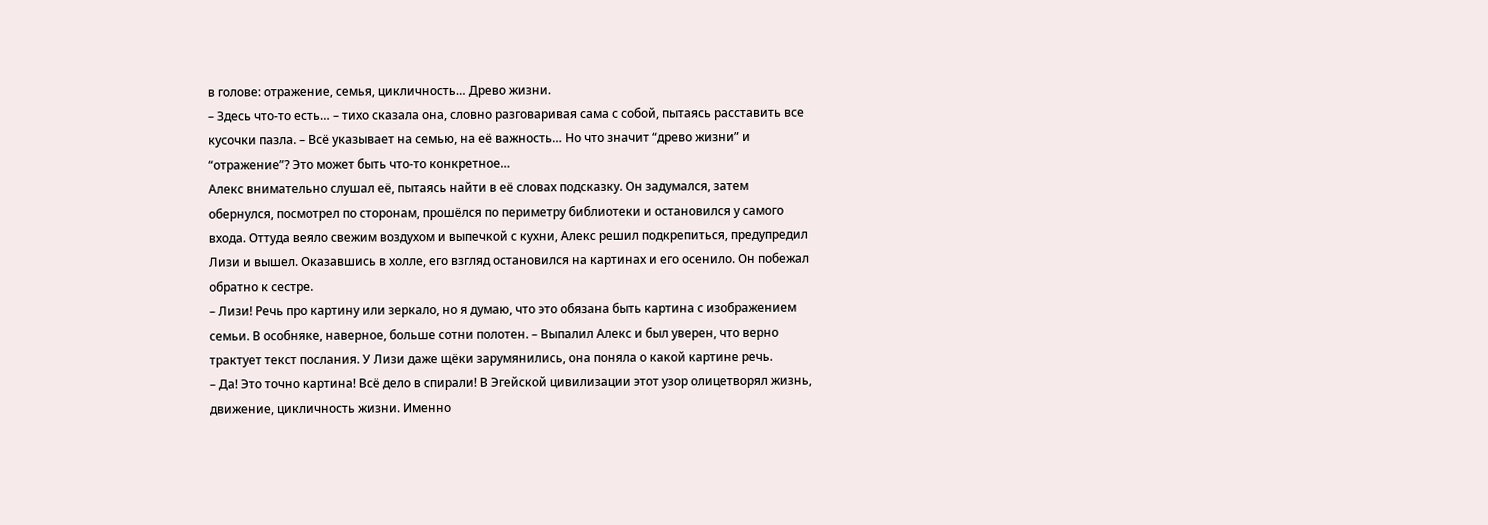в голове: отражение, семья, цикличность… Древо жизни.
– Здесь что-то есть… – тихо сказала она, словно разговаривая сама с собой, пытаясь расставить все кусочки пазла. – Всё указывает на семью, на её важность… Но что значит “древо жизни” и “отражение”? Это может быть что-то конкретное…
Алекс внимательно слушал её, пытаясь найти в её словах подсказку. Он задумался, затем обернулся, посмотрел по сторонам, прошёлся по периметру библиотеки и остановился у самого входа. Оттуда веяло свежим воздухом и выпечкой с кухни, Алекс решил подкрепиться, предупредил Лизи и вышел. Оказавшись в холле, его взгляд остановился на картинах и его осенило. Он побежал обратно к сестре.
– Лизи! Речь про картину или зеркало, но я думаю, что это обязана быть картина с изображением семьи. В особняке, наверное, больше сотни полотен. – Выпалил Алекс и был уверен, что верно трактует текст послания. У Лизи даже щёки зарумянились, она поняла о какой картине речь.
– Да! Это точно картина! Всё дело в спирали! В Эгейской цивилизации этот узор олицетворял жизнь, движение, цикличность жизни. Именно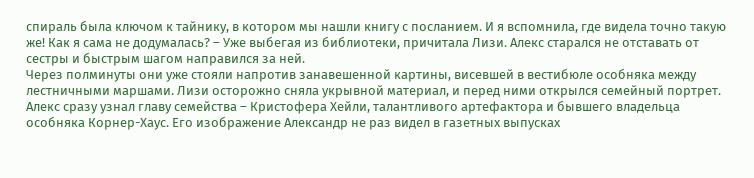спираль была ключом к тайнику, в котором мы нашли книгу с посланием. И я вспомнила, где видела точно такую же! Как я сама не додумалась? – Уже выбегая из библиотеки, причитала Лизи. Алекс старался не отставать от сестры и быстрым шагом направился за ней.
Через полминуты они уже стояли напротив занавешенной картины, висевшей в вестибюле особняка между лестничными маршами. Лизи осторожно сняла укрывной материал, и перед ними открылся семейный портрет. Алекс сразу узнал главу семейства – Кристофера Хейли, талантливого артефактора и бывшего владельца особняка Корнер-Хаус. Его изображение Александр не раз видел в газетных выпусках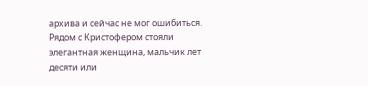архива и сейчас не мог ошибиться. Рядом с Кристофером стояли элегантная женщина, мальчик лет десяти или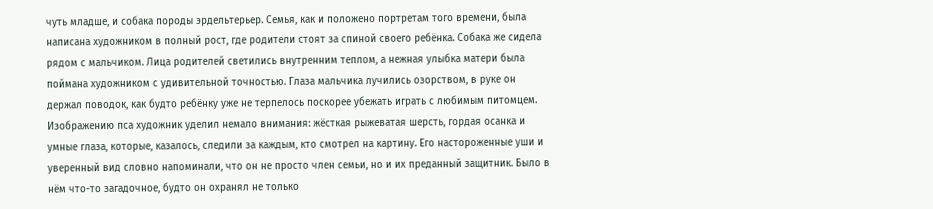чуть младше, и собака породы эрдельтерьер. Семья, как и положено портретам того времени, была написана художником в полный рост, где родители стоят за спиной своего ребёнка. Собака же сидела рядом с мальчиком. Лица родителей светились внутренним теплом, а нежная улыбка матери была поймана художником с удивительной точностью. Глаза мальчика лучились озорством, в руке он держал поводок, как будто ребёнку уже не терпелось поскорее убежать играть с любимым питомцем. Изображению пса художник уделил немало внимания: жёсткая рыжеватая шерсть, гордая осанка и умные глаза, которые, казалось, следили за каждым, кто смотрел на картину. Его настороженные уши и уверенный вид словно напоминали, что он не просто член семьи, но и их преданный защитник. Было в нём что-то загадочное, будто он охранял не только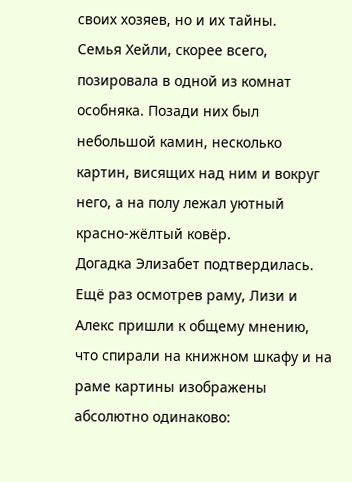своих хозяев, но и их тайны.
Семья Хейли, скорее всего, позировала в одной из комнат особняка. Позади них был небольшой камин, несколько картин, висящих над ним и вокруг него, а на полу лежал уютный красно-жёлтый ковёр.
Догадка Элизабет подтвердилась. Ещё раз осмотрев раму, Лизи и Алекс пришли к общему мнению, что спирали на книжном шкафу и на раме картины изображены абсолютно одинаково: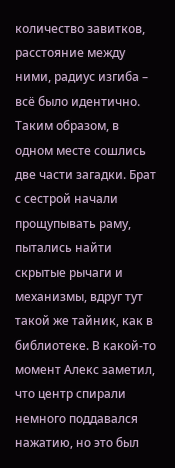количество завитков, расстояние между ними, радиус изгиба – всё было идентично. Таким образом, в одном месте сошлись две части загадки. Брат с сестрой начали прощупывать раму, пытались найти скрытые рычаги и механизмы, вдруг тут такой же тайник, как в библиотеке. В какой-то момент Алекс заметил, что центр спирали немного поддавался нажатию, но это был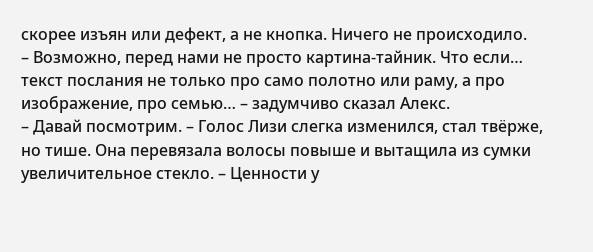скорее изъян или дефект, а не кнопка. Ничего не происходило.
– Возможно, перед нами не просто картина-тайник. Что если… текст послания не только про само полотно или раму, а про изображение, про семью… – задумчиво сказал Алекс.
– Давай посмотрим. – Голос Лизи слегка изменился, стал твёрже, но тише. Она перевязала волосы повыше и вытащила из сумки увеличительное стекло. – Ценности у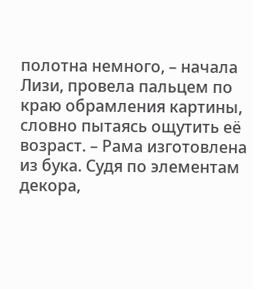полотна немного, – начала Лизи, провела пальцем по краю обрамления картины, словно пытаясь ощутить её возраст. – Рама изготовлена из бука. Судя по элементам декора,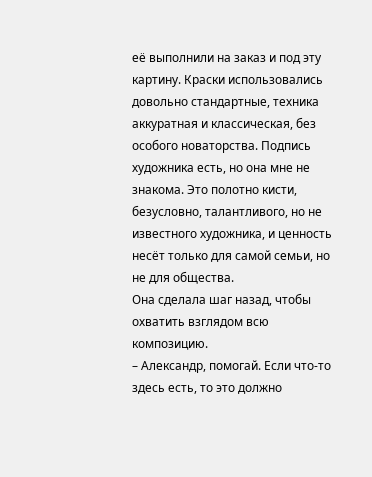её выполнили на заказ и под эту картину. Краски использовались довольно стандартные, техника аккуратная и классическая, без особого новаторства. Подпись художника есть, но она мне не знакома. Это полотно кисти, безусловно, талантливого, но не известного художника, и ценность несёт только для самой семьи, но не для общества.
Она сделала шаг назад, чтобы охватить взглядом всю композицию.
– Александр, помогай. Если что-то здесь есть, то это должно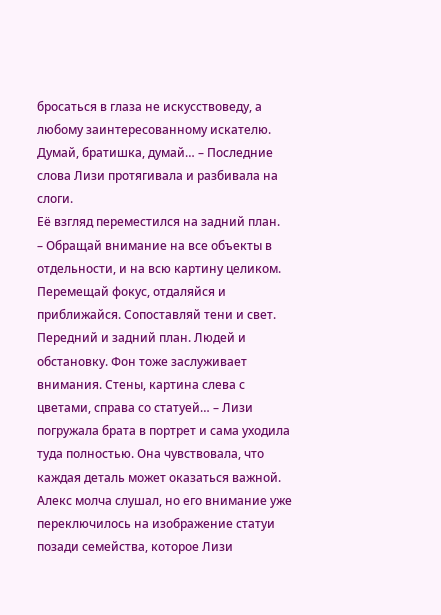бросаться в глаза не искусствоведу, а любому заинтересованному искателю. Думай, братишка, думай… – Последние слова Лизи протягивала и разбивала на слоги.
Её взгляд переместился на задний план.
– Обращай внимание на все объекты в отдельности, и на всю картину целиком. Перемещай фокус, отдаляйся и приближайся. Сопоставляй тени и свет. Передний и задний план. Людей и обстановку. Фон тоже заслуживает внимания. Стены, картина слева с цветами, справа со статуей… – Лизи погружала брата в портрет и сама уходила туда полностью. Она чувствовала, что каждая деталь может оказаться важной.
Алекс молча слушал, но его внимание уже переключилось на изображение статуи позади семейства, которое Лизи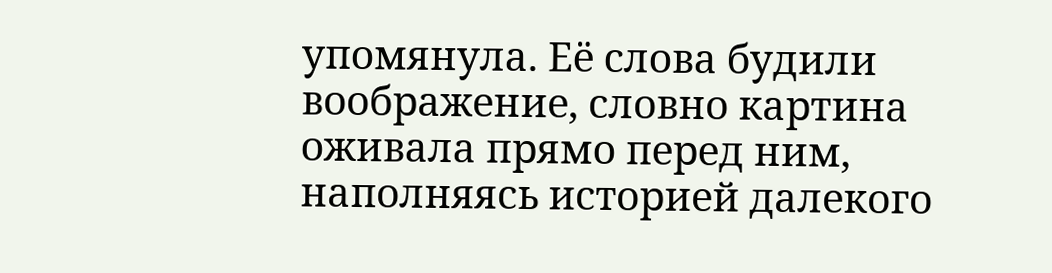упомянула. Её слова будили воображение, словно картина оживала прямо перед ним, наполняясь историей далекого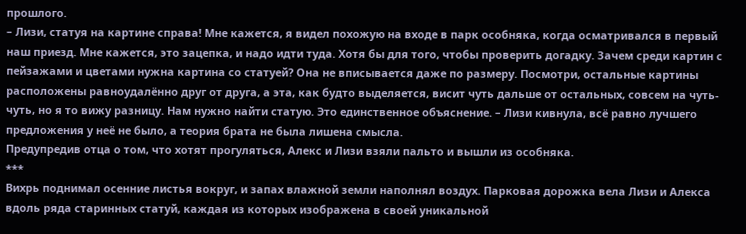прошлого.
– Лизи, статуя на картине справа! Мне кажется, я видел похожую на входе в парк особняка, когда осматривался в первый наш приезд. Мне кажется, это зацепка, и надо идти туда. Хотя бы для того, чтобы проверить догадку. Зачем среди картин с пейзажами и цветами нужна картина со статуей? Она не вписывается даже по размеру. Посмотри, остальные картины расположены равноудалённо друг от друга, а эта, как будто выделяется, висит чуть дальше от остальных, совсем на чуть-чуть, но я то вижу разницу. Нам нужно найти статую. Это единственное объяснение. – Лизи кивнула, всё равно лучшего предложения у неё не было, а теория брата не была лишена смысла.
Предупредив отца о том, что хотят прогуляться, Алекс и Лизи взяли пальто и вышли из особняка.
***
Вихрь поднимал осенние листья вокруг, и запах влажной земли наполнял воздух. Парковая дорожка вела Лизи и Алекса вдоль ряда старинных статуй, каждая из которых изображена в своей уникальной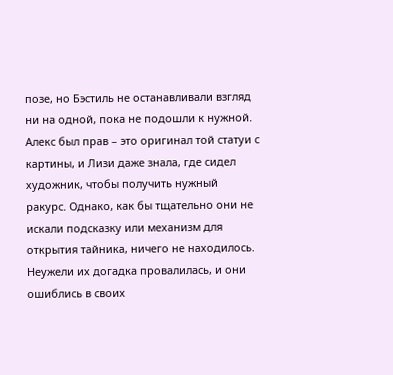позе, но Бэстиль не останавливали взгляд ни на одной, пока не подошли к нужной. Алекс был прав – это оригинал той статуи с картины, и Лизи даже знала, где сидел художник, чтобы получить нужный ракурс. Однако, как бы тщательно они не искали подсказку или механизм для открытия тайника, ничего не находилось. Неужели их догадка провалилась, и они ошиблись в своих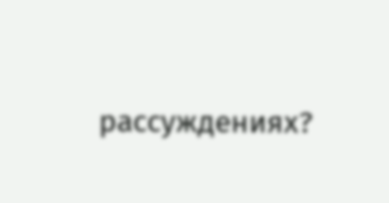рассуждениях?